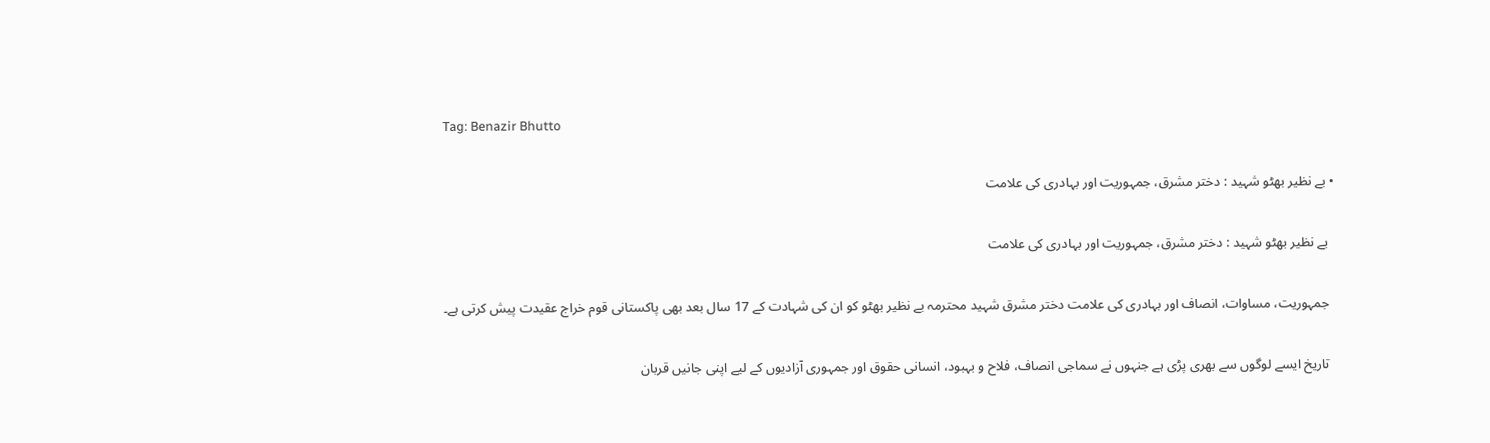Tag: Benazir Bhutto

  • بے نظیر بھٹو شہید : دختر مشرق، جمہوریت اور بہادری کی علامت

    بے نظیر بھٹو شہید : دختر مشرق، جمہوریت اور بہادری کی علامت

    جمہوریت، مساوات، انصاف اور بہادری کی علامت دختر مشرق شہید محترمہ بے نظیر بھٹو کو ان کی شہادت کے 17 سال بعد بھی پاکستانی قوم خراج عقیدت پیش کرتی ہے۔

    تاریخ ایسے لوگوں سے بھری پڑی ہے جنہوں نے سماجی انصاف، فلاح و بہبود، انسانی حقوق اور جمہوری آزادیوں کے لیے اپنی جانیں قربان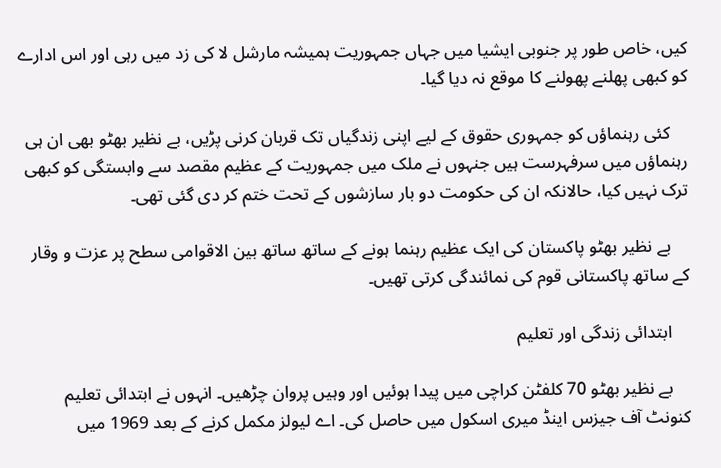کیں، خاص طور پر جنوبی ایشیا میں جہاں جمہوریت ہمیشہ مارشل لا کی زد میں رہی اور اس ادارے کو کبھی پھلنے پھولنے کا موقع نہ دیا گیا۔

    کئی رہنماؤں کو جمہوری حقوق کے لیے اپنی زندگیاں تک قربان کرنی پڑیں، بے نظیر بھٹو بھی ان ہی رہنماؤں میں سرفہرست ہیں جنہوں نے ملک میں جمہوریت کے عظیم مقصد سے وابستگی کو کبھی ترک نہیں کیا، حالانکہ ان کی حکومت دو بار سازشوں کے تحت ختم کر دی گئی تھی۔

    بے نظیر بھٹو پاکستان کی ایک عظیم رہنما ہونے کے ساتھ ساتھ بین الاقوامی سطح پر عزت و وقار کے ساتھ پاکستانی قوم کی نمائندگی کرتی تھیں۔

    ابتدائی زندگی اور تعلیم

    بے نظیر بھٹو 70 کلفٹن کراچی میں پیدا ہوئیں اور وہیں پروان چڑھیں۔ انہوں نے ابتدائی تعلیم کنونٹ آف جیزس اینڈ میری اسکول میں حاصل کی۔ اے لیولز مکمل کرنے کے بعد 1969 میں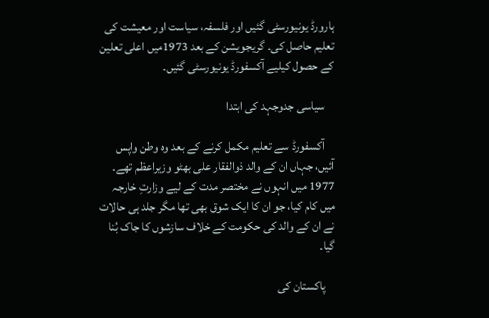ہارورڈ یونیورسٹی گئیں اور فلسفہ، سیاست اور معیشت کی تعلیم حاصل کی۔ گریجویشن کے بعد 1973میں اعلی تعلین کے حصول کیلیے آکسفورڈ یونیورسٹی گئیں۔

    سیاسی جدوجہد کی ابتدا

    آکسفورڈ سے تعلیم مکمل کرنے کے بعد وہ وطن واپس آئیں، جہاں ان کے والد ذوالفقار علی بھٹو وزیراعظم تھے۔ 1977 میں انہوں نے مختصر مدت کے لیے وزارتِ خارجہ میں کام کیا، جو ان کا ایک شوق بھی تھا مگر جلد ہی حالات نے ان کے والد کی حکومت کے خلاف سازشوں کا جاک بُنا گیا۔

    پاکستان کی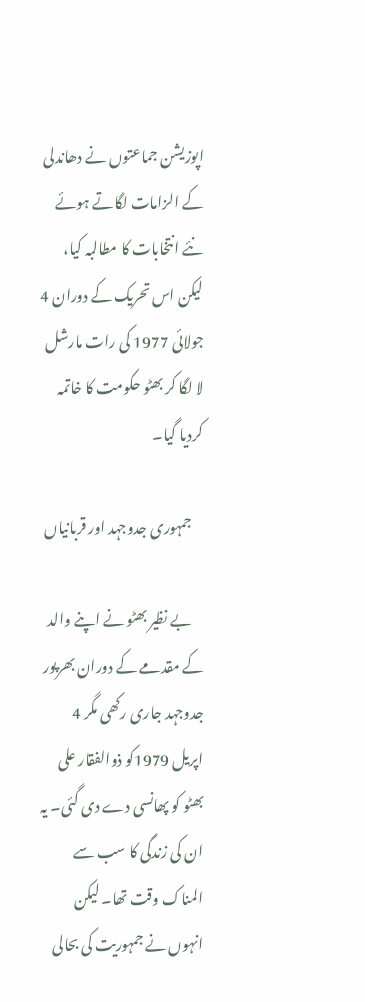اپوزیشن جماعتوں نے دھاندلی کے الزامات لگاتے ہوئے نئے انتخابات کا مطالبہ کیا، لیکن اس تحریک کے دوران 4 جولائی 1977 کی رات مارشل لا لگا کر بھٹو حکومت کا خاتمہ کردیا گیا۔

    جمہوری جدوجہد اور قربانیاں

    بے نظیر بھٹو نے اپنے والد کے مقدمے کے دوران بھرپور جدوجہد جاری رکھی مگر 4 اپریل 1979کو ذوالفقار علی بھٹو کو پھانسی دے دی گئی۔ یہ ان کی زندگی کا سب سے المناک وقت تھا۔ لیکن انہوں نے جمہوریت کی بحالی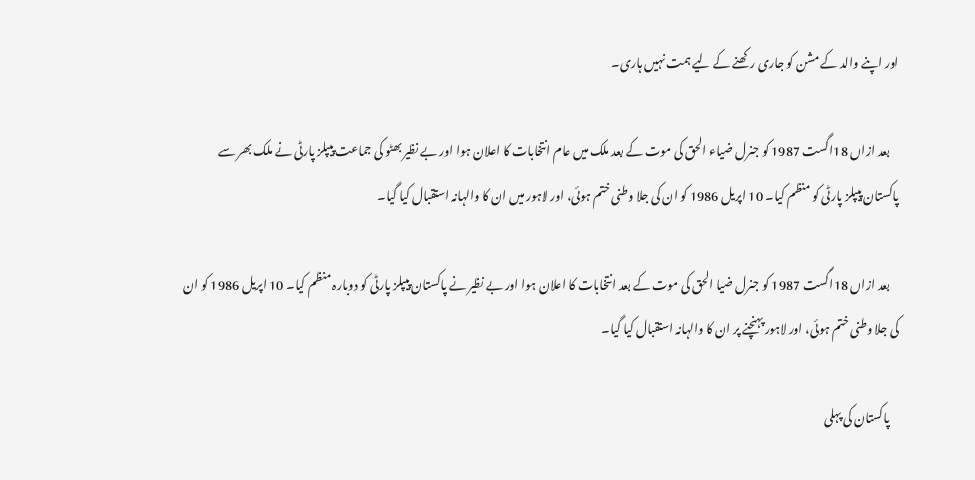اور اپنے والد کے مشن کو جاری رکھنے کے لیے ہمت نہیں ہاری۔

    بعد ازاں 18اگست 1987 کو جنرل ضیاء الحق کی موت کے بعد ملک میں عام انتخابات کا اعلان ہوا اور بے نظیر بھٹو کی جماعت پیپلز پارٹی نے ملک بھر سے پاکستان پیپلز پارٹی کو منظم کیا۔ 10 اپریل 1986 کو ان کی جلا وطنی ختم ہوئی، اور لاہور میں ان کا والہانہ استقبال کیا گیا۔

    بعد ازاں 18اگست 1987 کو جنرل ضیا الحق کی موت کے بعد انتخابات کا اعلان ہوا اور بے نظیر نے پاکستان پیپلز پارٹی کو دوبارہ منظم کیا۔ 10 اپریل 1986 کو ان کی جلا وطنی ختم ہوئی، اور لاہور پہنچنے پر ان کا والہانہ استقبال کیا گیا۔

    پاکستان کی پہلی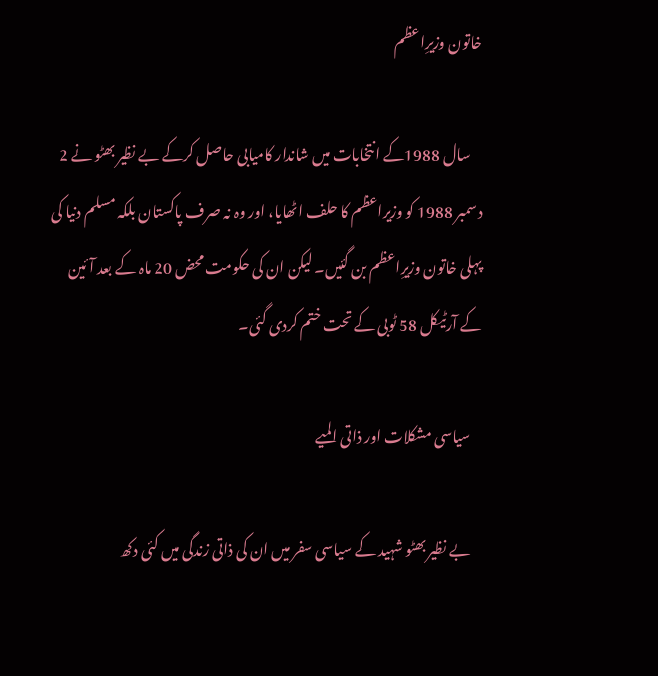خاتون وزیرِاعظم

    سال 1988کے انتخابات میں شاندار کامیابی حاصل کرکے بے نظیر بھٹو نے 2 دسمبر 1988 کو وزیراعظم کا حلف اٹھایا، اور وہ نہ صرف پاکستان بلکہ مسلم دنیا کی پہلی خاتون وزیرِاعظم بن گئیں۔ لیکن ان کی حکومت محض 20 ماہ کے بعد آئین کے آرٹیکل 58 ٹوبی کے تحت ختم کردی گئی۔

    سیاسی مشکلات اور ذاتی المیے

    بے نظیر بھٹو شہید کے سیاسی سفر میں ان کی ذاتی زندگی میں کئی دکھ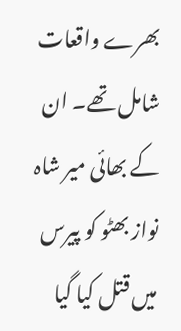بھرے واقعات شامل تھے۔ ان کے بھائی میر شاہ نواز بھٹو کو پیرس میں قتل کیا گیا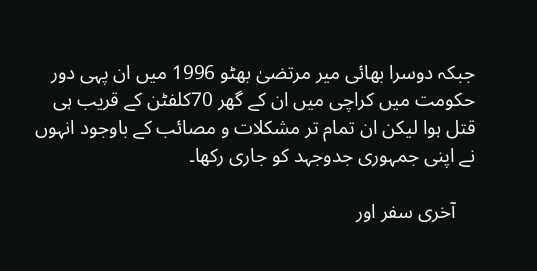جبکہ دوسرا بھائی میر مرتضیٰ بھٹو 1996 میں ان پہی دور حکومت میں کراچی میں ان کے گھر 70کلفٹن کے قریب ہی قتل ہوا لیکن ان تمام تر مشکلات و مصائب کے باوجود انہوں نے اپنی جمہوری جدوجہد کو جاری رکھا۔

    آخری سفر اور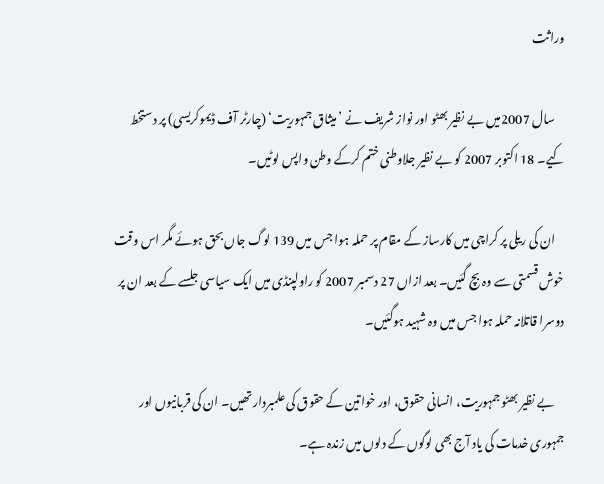وراثت

    سال 2007میں بے نظیر بھٹو اور نواز شریف نے ’میثاق جمہوریت‘ (چارٹر آف ڈیموکریسی) پر دستخط کیے۔ 18 اکتوبر 2007 کو بے نظیر جلاوطنی ختم کرکے وطن واپس لوٹیں۔

    ان کی ریلی پر کراچی میں کارساز کے مقام پر حملہ ہوا جس میں 139 لوگ جاں بحق ہوئے مگر اس وقت خوش قسمتی سے وہ بچ گئیں۔ بعد ازاں 27 دسمبر 2007 کو راولپنڈی میں ایک سیاسی جلسے کے بعد ان پر دوسرا قاتلانہ حملہ ہوا جس میں وہ شہید ہوگئیں۔

    بے نظیر بھٹو جمہوریت، انسانی حقوق، اور خواتین کے حقوق کی علمبردار تھیں۔ ان کی قربانیوں اور جمہوری خدمات کی یاد آج بھی لوگوں کے دلوں میں زندہ ہے۔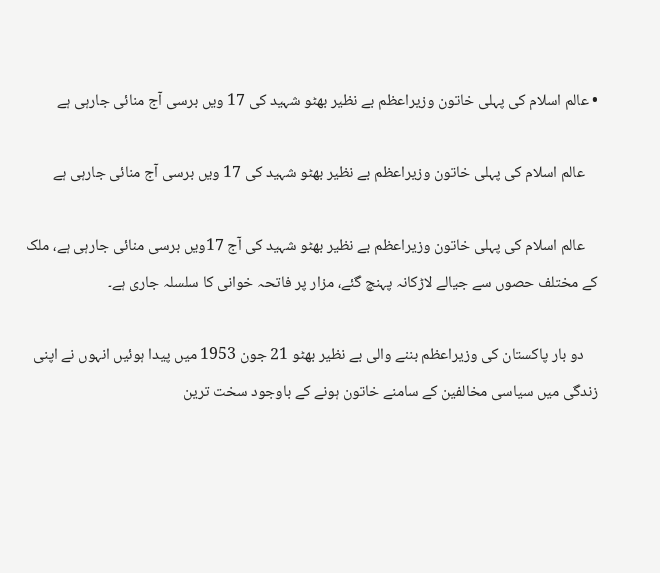• عالم اسلام کی پہلی خاتون وزیراعظم بے نظیر بھٹو شہید کی 17 ویں برسی آج منائی جارہی ہے

    عالم اسلام کی پہلی خاتون وزیراعظم بے نظیر بھٹو شہید کی 17 ویں برسی آج منائی جارہی ہے

    عالم اسلام کی پہلی خاتون وزیراعظم بے نظیر بھٹو شہید کی آج 17ویں برسی منائی جارہی ہے، ملک کے مختلف حصوں سے جیالے لاڑکانہ پہنچ گئے، مزار پر فاتحہ خوانی کا سلسلہ جاری ہے۔

    دو بار پاکستان کی وزیراعظم بننے والی بے نظیر بھٹو 21 جون 1953 میں پیدا ہوئیں انہوں نے اپنی زندگی میں سیاسی مخالفین کے سامنے خاتون ہونے کے باوجود سخت ترین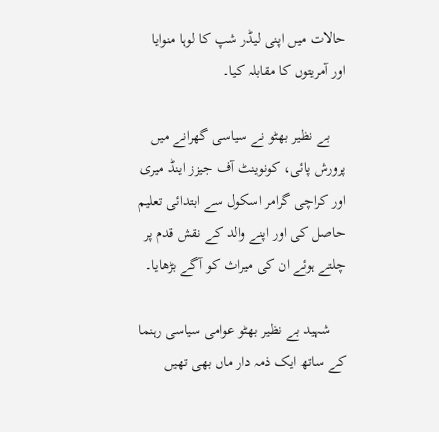حالات میں اپنی لیڈر شپ کا لوہا منوایا اور آمریتوں کا مقابلہ کیا۔

    بے نظیر بھٹو نے سیاسی گھرانے میں پرورش پائی، کونوینٹ آف جیزز اینڈ میری اور کراچی گرامر اسکول سے ابتدائی تعلیم حاصل کی اور اپنے والد کے نقش قدم پر چلتے ہوئے ان کی میراث کو آگے بڑھایا۔

    شہید بے نظیر بھٹو عوامی سیاسی رہنما کے ساتھ ایک ذمہ دار ماں بھی تھیں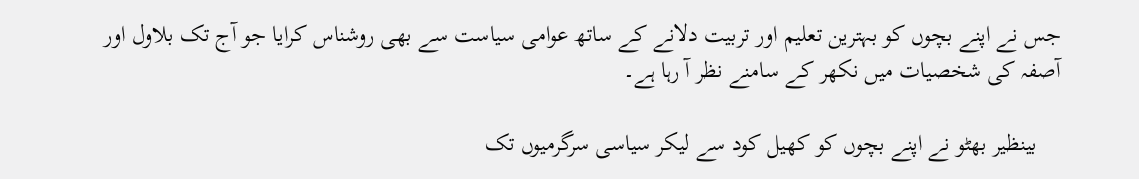جس نے اپنے بچوں کو بہترین تعلیم اور تربیت دلانے کے ساتھ عوامی سیاست سے بھی روشناس کرایا جو آج تک بلاول اور آصفہ کی شخصیات میں نکھر کے سامنے نظر آ رہا ہے۔

    بینظیر بھٹو نے اپنے بچوں کو کھیل کود سے لیکر سیاسی سرگرمیوں تک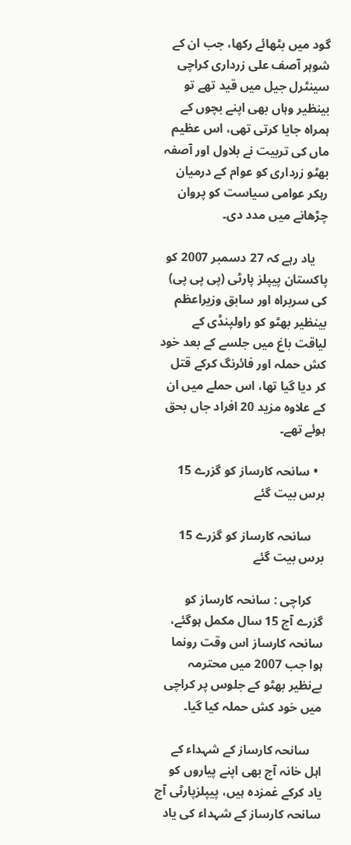گود میں بٹھائے رکھا، جب ان کے شوہر آصف علی زرداری کراچی سینٹرل جیل میں قید تھے تو بینظیر وہاں بھی اپنے بچوں کے ہمراہ جایا کرتی تھی، اس عظیم ماں کی تربیت نے بلاول اور آصفہ بھٹو زرداری کو عوام کے درمیان رہکر عوامی سیاست کو پروان چڑھانے میں مدد دی۔

    یاد رہے کہ 27 دسمبر 2007 کو پاکستان پیپلز پارٹی (پی پی پی) کی سربراہ اور سابق وزیراعظم بینظیر بھٹو کو راولپنڈی کے لیاقت باغ میں جلسے کے بعد خود کش حملہ اور فائرنگ کرکے قتل کر دیا گیا تھا، اس حملے میں ان کے علاوہ مزید 20 افراد جاں بحق ہوئے تھے۔

  • سانحہ کارساز کو گزرے 15 برس بیت گئے

    سانحہ کارساز کو گزرے 15 برس بیت گئے

    کراچی : سانحہ کارساز کو گزرے آج 15 سال مکمل ہوگئے، سانحہ کارساز اس وقت رونما ہوا جب 2007 میں محترمہ بےنظیر بھٹو کے جلوس پر کراچی میں خود کش حملہ کیا گیا۔

    سانحہ کارساز کے شہداء کے اہل خانہ آج بھی اپنے پیاروں کو یاد کرکے غمزدہ ہیں، پیپلزپارٹی آج سانحہ کارساز کے شہداء کی یاد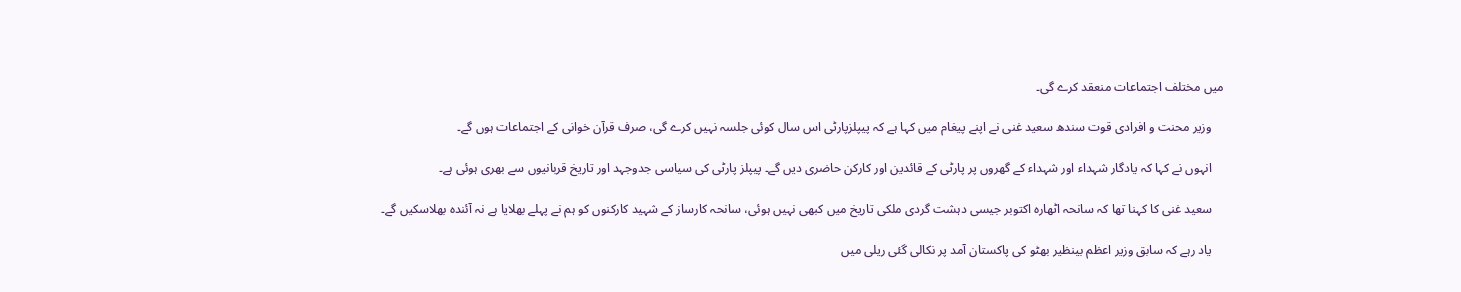میں مختلف اجتماعات منعقد کرے گی۔

    وزیر محنت و افرادی قوت سندھ سعید غنی نے اپنے پیغام میں کہا ہے کہ پیپلزپارٹی اس سال کوئی جلسہ نہیں کرے گی، صرف قرآن خوانی کے اجتماعات ہوں گے۔

    انہوں نے کہا کہ یادگار شہداء اور شہداء کے گھروں پر پارٹی کے قائدین اور کارکن حاضری دیں گے۔ پیپلز پارٹی کی سیاسی جدوجہد اور تاریخ قربانیوں سے بھری ہوئی ہے۔

    سعید غنی کا کہنا تھا کہ سانحہ اٹھارہ اکتوبر جیسی دہشت گردی ملکی تاریخ میں کبھی نہیں ہوئی، سانحہ کارساز کے شہید کارکنوں کو ہم نے پہلے بھلایا ہے نہ آئندہ بھلاسکیں گے۔

    یاد رہے کہ سابق وزیر اعظم بینظیر بھٹو کی پاکستان آمد پر نکالی گئی ریلی میں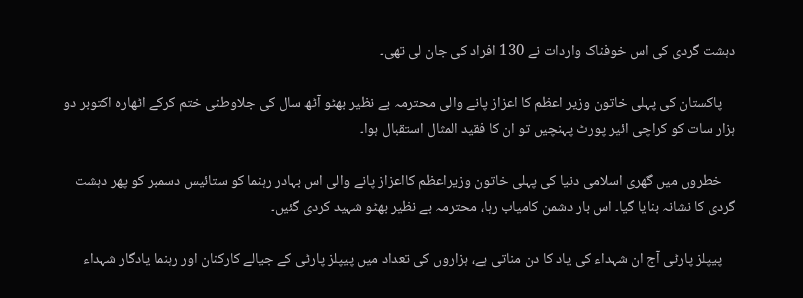دہشت گردی کی اس خوفناک واردات نے 130 افراد کی جان لی تھی۔

    پاکستان کی پہلی خاتون وزیر اعظم کا اعزاز پانے والی محترمہ بے نظیر بھٹو آٹھ سال کی جلاوطنی ختم کرکے اٹھارہ اکتوبر دو ہزار سات کو کراچی ائیر پورٹ پہنچیں تو ان کا فقید المثال استقبال ہوا۔

    خطروں میں گھری اسلامی دنیا کی پہلی خاتون وزیراعظم کااعزاز پانے والی اس بہادر رہنما کو ستائیس دسمبر کو پھر دہشت گردی کا نشانہ بنایا گیا۔ اس بار دشمن کامیاب رہا، محترمہ بے نظیر بھٹو شہید کردی گئیں۔

    پیپلز پارٹی آج ان شہداء کی یاد کا دن مناتی ہے، ہزاروں کی تعداد میں پیپلز پارٹی کے جیالے کارکنان اور رہنما یادگار شہداء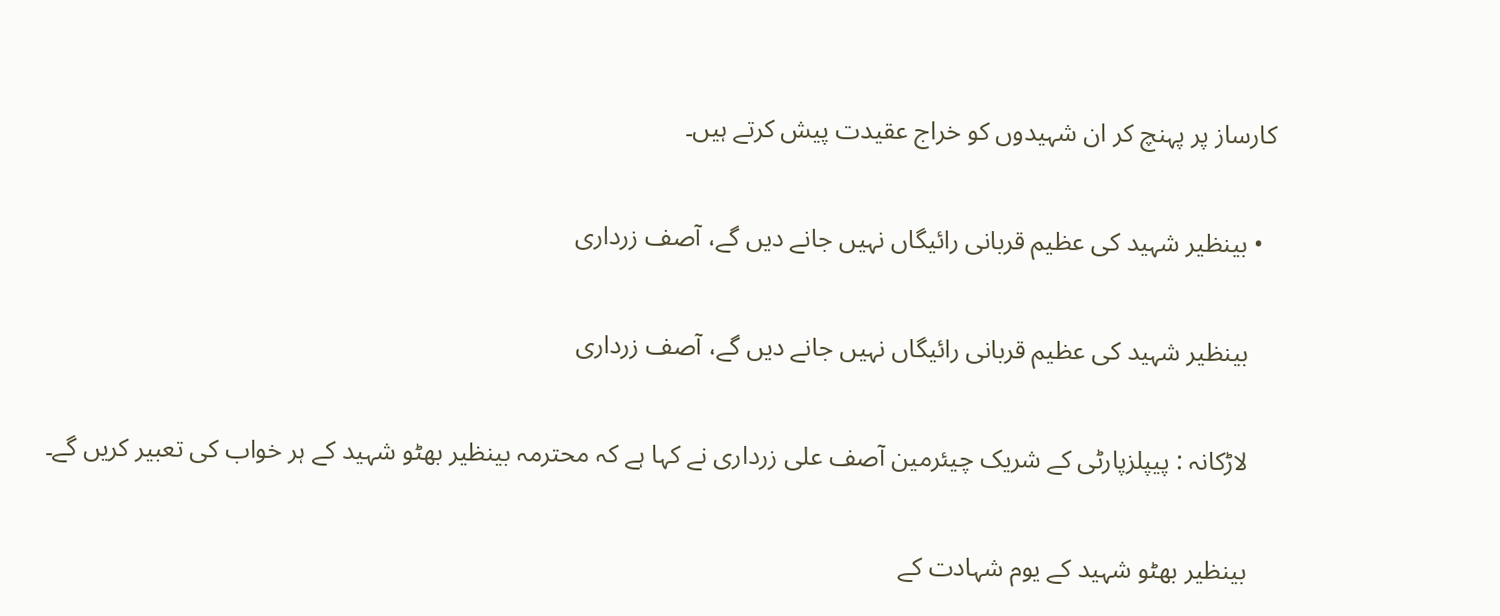کارساز پر پہنچ کر ان شہیدوں کو خراج عقیدت پیش کرتے ہیں۔

  • بینظیر شہید کی عظیم قربانی رائیگاں نہیں جانے دیں گے، آصف زرداری

    بینظیر شہید کی عظیم قربانی رائیگاں نہیں جانے دیں گے، آصف زرداری

    لاڑکانہ : پیپلزپارٹی کے شریک چیئرمین آصف علی زرداری نے کہا ہے کہ محترمہ بینظیر بھٹو شہید کے ہر خواب کی تعبیر کریں گے۔

    بینظیر بھٹو شہید کے یوم شہادت کے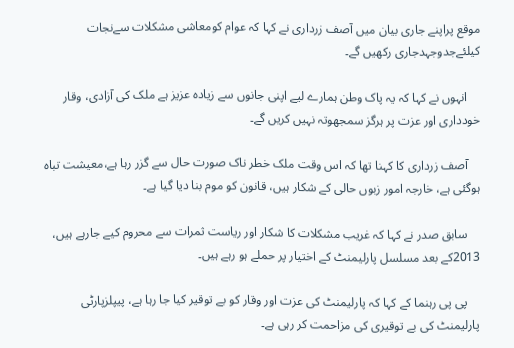موقع پراپنے جاری بیان میں آصف زرداری نے کہا کہ عوام کومعاشی مشکلات سےنجات کیلئےجدوجہدجاری رکھیں گے۔

    انہوں نے کہا کہ یہ پاک وطن ہمارے لیے اپنی جانوں سے زیادہ عزیز ہے ملک کی آزادی، وقار خودداری اور عزت پر ہرگز سمجھوتہ نہیں کریں گے۔

    آصف زرداری کا کہنا تھا کہ اس وقت ملک خطر ناک صورت حال سے گزر رہا ہے،معیشت تباہ ہوگئی ہے، خارجہ امور زبوں حالی کے شکار ہیں، قانون کو موم بنا دیا گیا ہے۔

    سابق صدر نے کہا کہ غریب مشکلات کا شکار اور ریاست ثمرات سے محروم کیے جارہے ہیں، 2013کے بعد مسلسل پارلیمنٹ کے اختیار پر حملے ہو رہے ہیں۔

    پی پی رہنما کے کہا کہ پارلیمنٹ کی عزت اور وقار کو بے توقیر کیا جا رہا ہے، پیپلزپارٹی پارلیمنٹ کی بے توقیری کی مزاحمت کر رہی ہے۔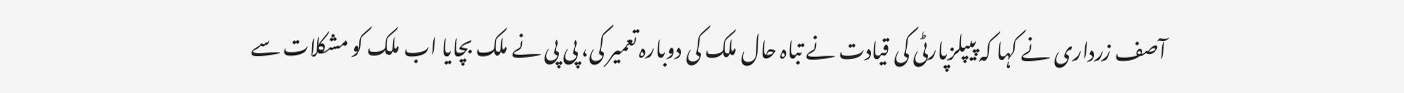آصف زرداری نے کہا کہ پیپلزپارٹی کی قیادت نے تباہ حال ملک کی دوبارہ تعمیر کی، پی پی نے ملک بچایا اب ملک کو مشکلات سے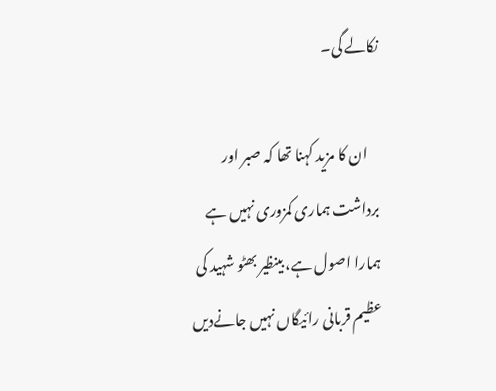نکالے گی۔

    ان کا مزید کہنا تھا کہ صبر اور برداشت ہماری کمزوری نہیں ہے ہمارا اصول ہے، بینظیر بھٹو شہید کی عظیم قربانی رائیگاں نہیں جانےدیں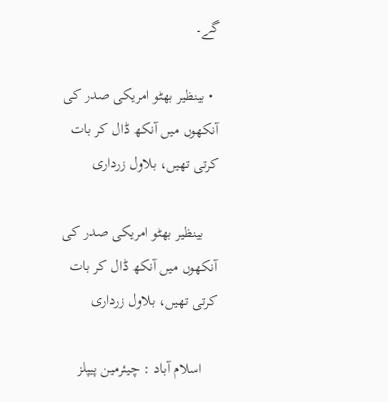گے۔

  • بینظیر بھٹو امریکی صدر کی آنکھوں میں آنکھ ڈال کر بات کرتی تھیں، بلاول زرداری

    بینظیر بھٹو امریکی صدر کی آنکھوں میں آنکھ ڈال کر بات کرتی تھیں، بلاول زرداری

    اسلام آباد : چیئرمین پیپلز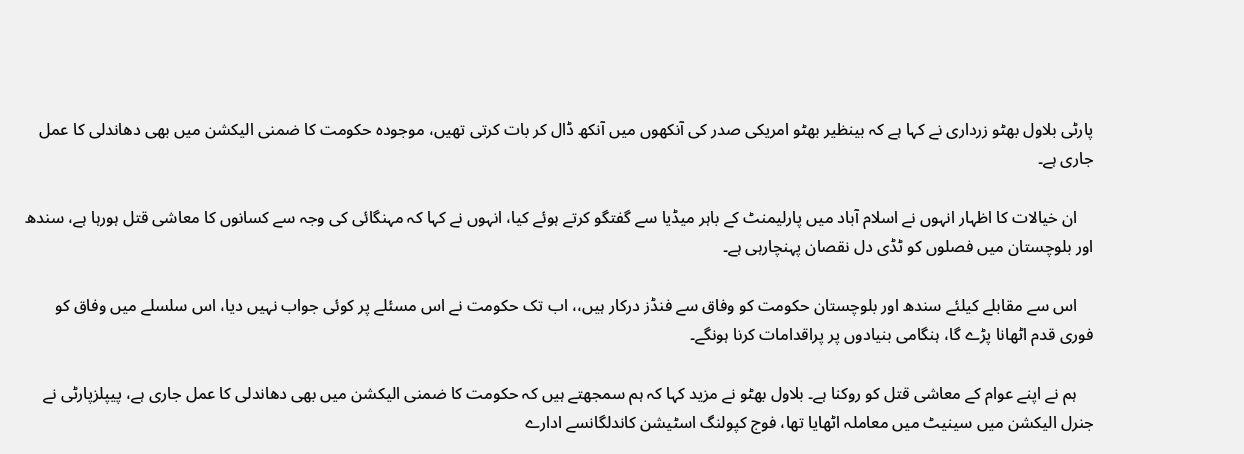پارٹی بلاول بھٹو زرداری نے کہا ہے کہ بینظیر بھٹو امریکی صدر کی آنکھوں میں آنکھ ڈال کر بات کرتی تھیں، موجودہ حکومت کا ضمنی الیکشن میں بھی دھاندلی کا عمل جاری ہے۔

    ان خیالات کا اظہار انہوں نے اسلام آباد میں پارلیمنٹ کے باہر میڈیا سے گفتگو کرتے ہوئے کیا، انہوں نے کہا کہ مہنگائی کی وجہ سے کسانوں کا معاشی قتل ہورہا ہے، سندھ اور بلوچستان میں فصلوں کو ٹڈی دل نقصان پہنچارہی ہے۔

    اس سے مقابلے کیلئے سندھ اور بلوچستان حکومت کو وفاق سے فنڈز درکار ہیں،، اب تک حکومت نے اس مسئلے پر کوئی جواب نہیں دیا، اس سلسلے میں وفاق کو فوری قدم اٹھانا پڑے گا، ہنگامی بنیادوں پر پراقدامات کرنا ہونگے۔

    ہم نے اپنے عوام کے معاشی قتل کو روکنا ہے۔ بلاول بھٹو نے مزید کہا کہ ہم سمجھتے ہیں کہ حکومت کا ضمنی الیکشن میں بھی دھاندلی کا عمل جاری ہے، پیپلزپارٹی نے جنرل الیکشن میں سینیٹ میں معاملہ اٹھایا تھا، فوج کپولنگ اسٹیشن کاندلگانسے ادارے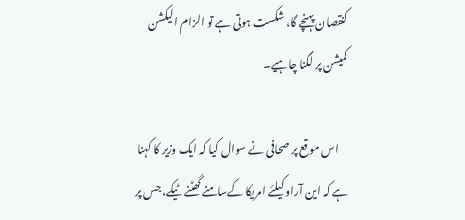کنقصان پہنچے گا، شکست ہوتی ہے تو الزام الیکشن کمیشن پر لگنا چاہیے۔

    اس موقع پر صحافی نے سوال کیا کہ ایک وزیر کا کہنا ہے کہ این آراو کیلئے امریکا کےسامنے گھٹنے ٹیکے، جس پر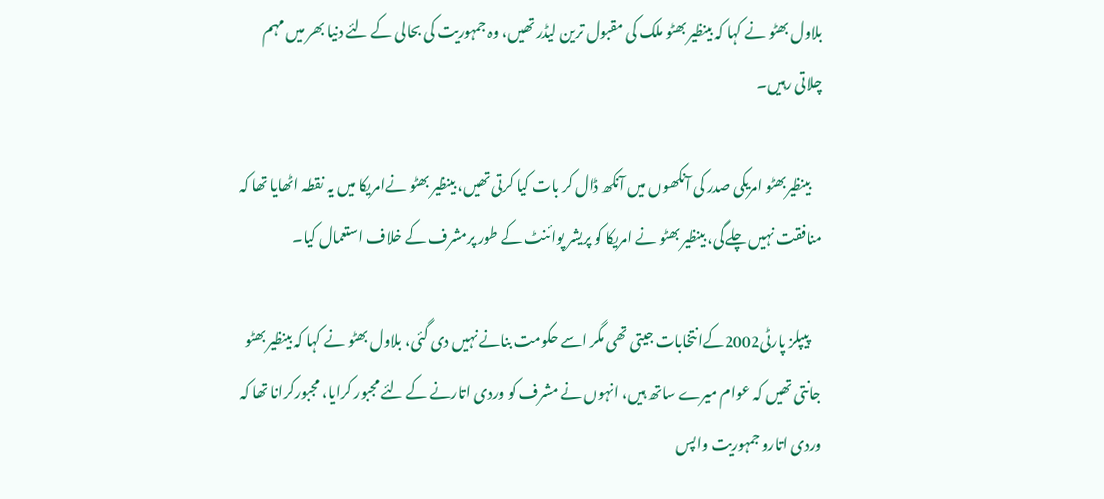بلاول بھٹو نے کہا کہ بینظیر بھٹو ملک کی مقبول ترین لیڈر تھیں، وہ جمہوریت کی بحالی کے لئے دنیا بھر میں مہم چلاتی رہیں۔

    بینظیربھٹو امریکی صدر کی آنکھوں میں آنکھ ڈال کر بات کیا کرتی تھیں، بینظیر بھٹو نےامریکا میں یہ نقطہ اٹھایا تھا کہ منافقت نہیں چلےگی، بینظیر بھٹو نے امریکا کو پریشر پوائنٹ کے طور پرمشرف کے خلاف استعمال کیا۔

    پیپلز پارٹی2002کےانتخابات جیتی تھی مگر اسے حکومت بنانے نہیں دی گئی، بلاول بھٹو نے کہا کہ بینظیر بھٹو جانتی تھیں کہ عوام میرے ساتھ ہیں، انہوں نے مشرف کو وردی اتارنے کے لئے مجبور کرایا، مجبورکرانا تھا کہ وردی اتارو جمہوریت واپس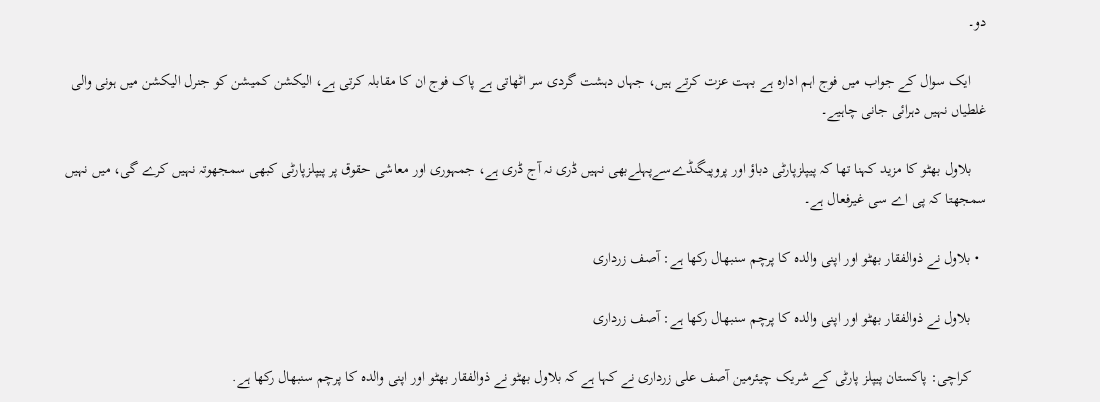دو۔

    ایک سوال کے جواب میں فوج اہم ادارہ ہے بہت عزت کرتے ہیں، جہاں دہشت گردی سر اٹھاتی ہے پاک فوج ان کا مقابلہ کرتی ہے، الیکشن کمیشن کو جنرل الیکشن میں ہونی والی غلطیاں نہیں دہرائی جانی چاہیے۔

    بلاول بھٹو کا مزید کہنا تھا کہ پیپلزپارٹی دباؤ اور پروپیگنڈےسےپہلےبھی نہیں ڈری نہ آج ڈری ہے، جمہوری اور معاشی حقوق پر پیپلزپارٹی کبھی سمجھوتہ نہیں کرے گی، میں نہیں سمجھتا کہ پی اے سی غیرفعال ہے۔

  • بلاول نے ذوالفقار بھٹو اور اپنی والدہ کا پرچم سنبھال رکھا ہے: آصف زرداری

    بلاول نے ذوالفقار بھٹو اور اپنی والدہ کا پرچم سنبھال رکھا ہے: آصف زرداری

    کراچی: پاکستان پیپلز پارٹی کے شریک چیئرمین آصف علی زرداری نے کہا ہے کہ بلاول بھٹو نے ذوالفقار بھٹو اور اپنی والدہ کا پرچم سنبھال رکھا ہے.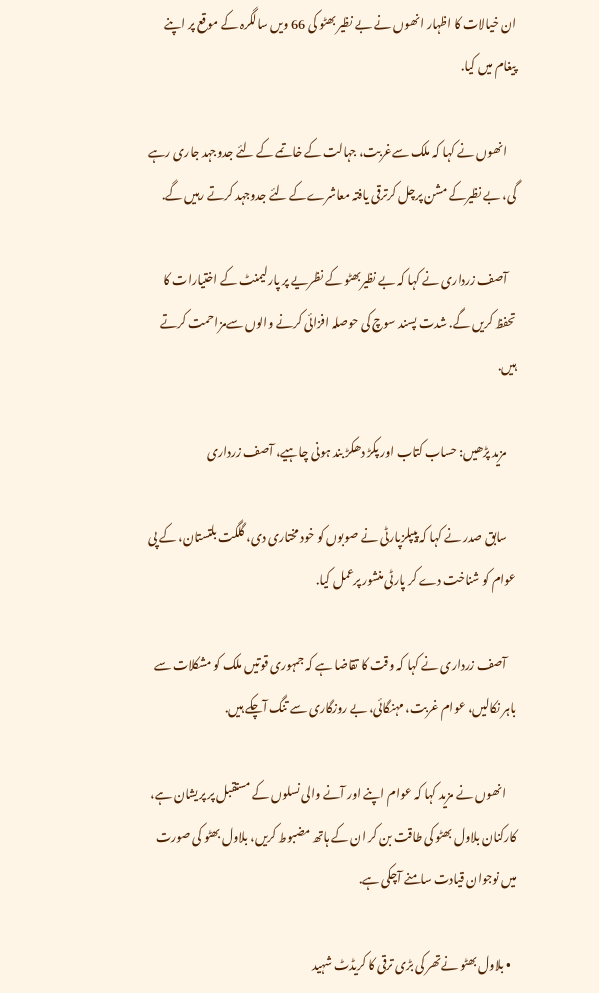ان خیالات کا اظہار انھوں نے بے نظیر بھٹو کی 66 ویں سالگرہ کے موقع پر اپنے پیغام میں کیا.

    انھوں نے کہا کہ ملک سےغربت، جہالت کے خاتمے کے لئے جدوجہد جاری رہے گی، بے نظیرکے مشن پرچل کرترقی یافتہ معاشرےکے لئے جدوجہد کرتے رہیں گے.

    آصف زرداری نے کہا کہ بے نظیربھٹو کے نظریے پر پارلیمنٹ کے اختیارات کا تحفظ کریں گے. شدت پسند سوچ کی حوصلہ افزائی کرنے والوں سےمزاحمت کرتے ہیں.

    مزید پڑھیں: حساب کتاب اور پکڑ دھکڑ بند ہونی چاہیے، آصف زرداری

    سابق صدر نے کہا کہ پیپلزپارٹی نے صوبوں کو خود مختاری دی، گلگت بلتستان، کے پی عوام کو شناخت دے کر پارٹی منشور پرعمل کیا.

    آصف زرداری نے کہا کہ وقت کا تقاضا ہے کہ جمہوری قوتیں ملک کو مشکلات سے باہر نکالیں، عوام غربت، مہنگائی، بے روزگاری سے تنگ آچکے ہیں.

    انھوں نے مزید کہا کہ عوام اپنے اور آنے والی نسلوں کے مستقبل پر پریشان ہے، کارکنان بلاول بھٹو کی طاقت بن کر ان کے ہاتھ مضبوط کریں، بلاول بھٹو کی صورت میں نوجوان قیادت سامنے آچکی ہے.

  • بلاول بھٹو نےتھر کی بڑی ترقی کا کریڈٹ شہید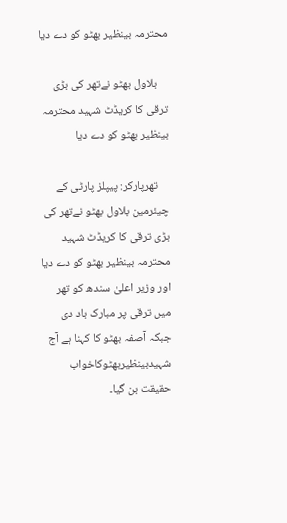محترمہ بینظیر بھٹو کو دے دیا

    بلاول بھٹو نےتھر کی بڑی ترقی کا کریڈٹ شہید محترمہ بینظیر بھٹو کو دے دیا

    تھرپارکر: پیپلز پارٹی کے چیئرمین بلاول بھٹو نےتھر کی بڑی ترقی کا کریڈٹ شہید محترمہ بینظیر بھٹو کو دے دیا اور وزیر اعلیٰ سندھ کو تھر میں ترقی پر مبارک باد دی جبکہ آصفہ بھٹو کا کہنا ہے آج شہیدبینظیربھٹوکاخواب حقیقت بن گیا۔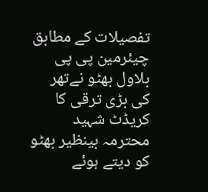تفصیلات کے مطابق چیئرمین پی پی بلاول بھٹو نےتھر کی بڑی ترقی کا کریڈٹ شہید محترمہ بینظیر بھٹو کو دیتے ہوئے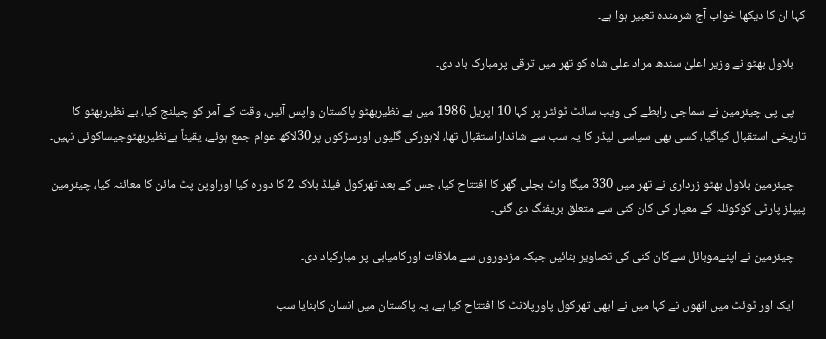کہا ان کا دیکھا خواب آج شرمندہ تعبیر ہوا ہے۔

    بلاول بھٹو نے وزیر اعلیٰ سندھ مراد علی شاہ کو تھر میں ترقی پرمبارک باد دی۔

    پی پی چیئرمین نے سماجی رابطے کی ویب سائٹ ٹوئٹر پر کہا 10 اپریل 1986 میں بے نظیربھٹو پاکستان واپس آئیں، وقت کے آمر کو چیلنج کیا، بے نظیربھٹو کا تاریخی استقبال کیاگیا، کسی بھی سیاسی لیڈر کا یہ سب سے شانداراستقبال تھا، لاہورکی گلیوں اورسڑکوں پر30لاکھ عوام جمع ہوئے، یقیناً بےنظیربھٹوجیساکوئی نہیں۔

    چیئرمین بلاول بھٹو زرداری نے تھر میں 330 میگا واٹ بجلی گھر کا افتتاح کیا، جس کے بعد تھرکول فیلڈ بلاک 2 کا دورہ کیا اوراوپن پٹ مائن کا معائنہ کیا، چیئرمین پیپلز پارٹی کوکوئلہ کے معیار کی کان کنی سے متعلق بریفنگ دی گئی۔

    چیئرمین نے اپنےموبائل سےکان کنی کی تصاویر بنائیں جبکہ مزدوروں سے ملاقات اورکامیابی پر مبارکباد دی۔

    ایک اور ٹوئٹ میں انھوں نے کہا میں نے ابھی تھرکول پاورپلانٹ کا افتتاح کیا ہے، یہ پاکستان میں انسان کابنایا سب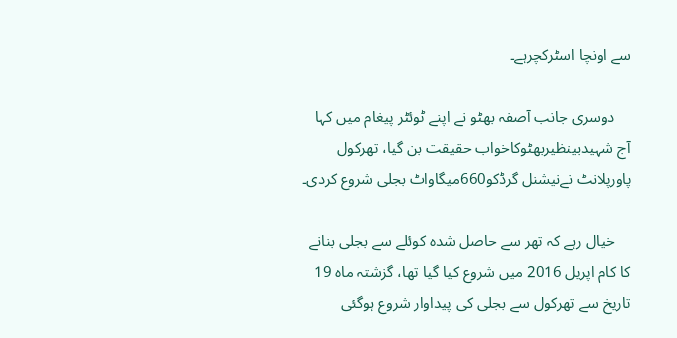سے اونچا اسٹرکچرہے۔

    دوسری جانب آصفہ بھٹو نے اپنے ٹوئٹر پیغام میں کہا آج شہیدبینظیربھٹوکاخواب حقیقت بن گیا، تھرکول پاورپلانٹ نےنیشنل گرڈکو660میگاواٹ بجلی شروع کردی۔

    خیال رہے کہ تھر سے حاصل شدہ کوئلے سے بجلی بنانے کا کام اپریل 2016 میں شروع کیا گیا تھا، گزشتہ ماہ 19 تاریخ سے تھرکول سے بجلی کی پیداوار شروع ہوگئی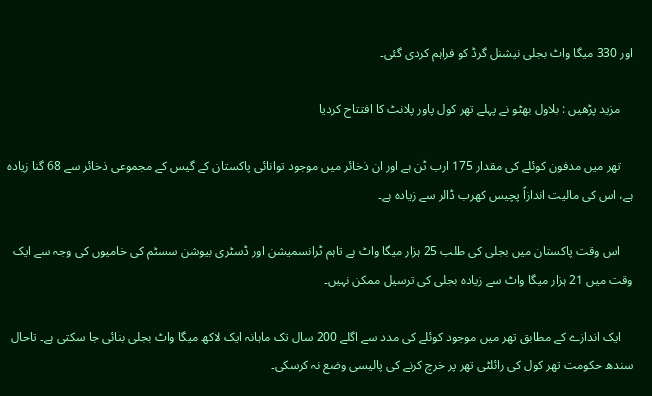اور 330 میگا واٹ بجلی نیشنل گرڈ کو فراہم کردی گئی۔

    مزید پڑھیں : بلاول بھٹو نے پہلے تھر کول پاور پلانٹ کا افتتاح کردیا

    تھر میں مدفون کوئلے کی مقدار 175 ارب ٹن ہے اور ان ذخائر میں موجود توانائی پاکستان کے گیس کے مجموعی ذخائر سے 68 گنا زیادہ ہے، اس کی مالیت اندازاً پچیس کھرب ڈالر سے زیادہ ہے۔

    اس وقت پاکستان میں بجلی کی طلب 25 ہزار میگا واٹ ہے تاہم ٹرانسمیشن اور ڈسٹری بیوشن سسٹم کی خامیوں کی وجہ سے ایک وقت میں 21 ہزار میگا واٹ سے زیادہ بجلی کی ترسیل ممکن نہیں۔

    ایک اندازے کے مطابق تھر میں موجود کوئلے کی مدد سے اگلے 200 سال تک ماہانہ ایک لاکھ میگا واٹ بجلی بنائی جا سکتی ہے۔ تاحال سندھ حکومت تھر کول کی رائلٹی تھر پر خرچ کرنے کی پالیسی وضع نہ کرسکی۔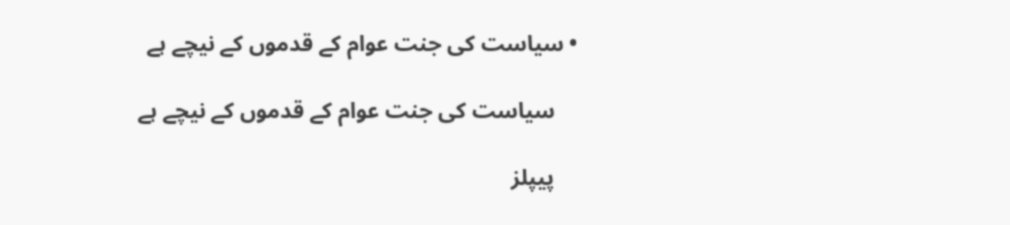• سیاست کی جنت عوام کے قدموں کے نیچے ہے

    سیاست کی جنت عوام کے قدموں کے نیچے ہے

    پیپلز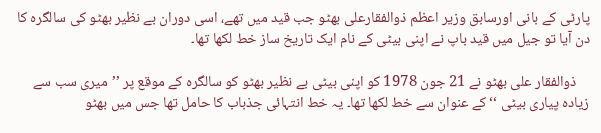پارٹی کے بانی اورسابق وزیر اعظم ذوالفقارعلی بھٹو جب قید میں تھے، اسی دوران بے نظیر بھٹو کی سالگرہ کا دن آیا تو جیل میں قید باپ نے اپنی بیٹی کے نام ایک تاریخ ساز خط لکھا تھا۔

    ذوالفقار علی بھٹو نے 21 جون 1978 کو اپنی بیٹی بے نظیر بھٹو کو سالگرہ کے موقع پر ’’میری سب سے زیادہ پیاری بیٹی ‘‘کے عنوان سے خط لکھا تھا۔ یہ خط انتہائی جذباب کا حامل تھا جس میں بھٹو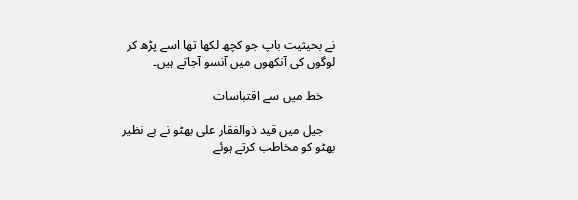نے بحیثیت باپ جو کچھ لکھا تھا اسے پڑھ کر لوگوں کی آنکھوں میں آنسو آجاتے ہیں۔

    خط میں سے اقتباسات

    جیل میں قید ذوالفقار علی بھٹو نے بے نظیر بھٹو کو مخاطب کرتے ہوئے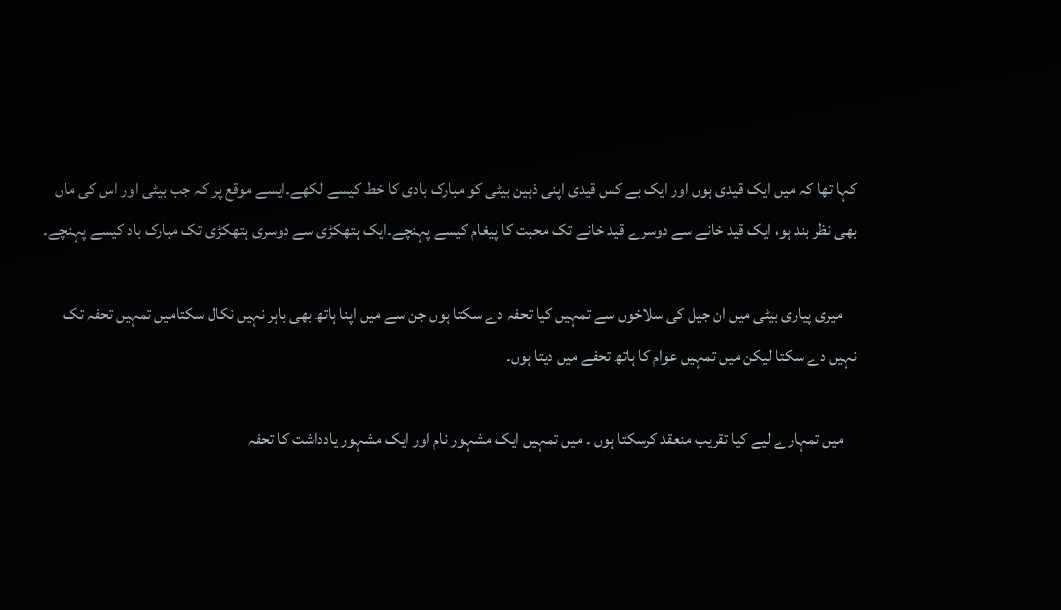کہا تھا کہ میں ایک قیدی ہوں اور ایک بے کس قیدی اپنی ذہین بیٹی کو مبارک بادی کا خط کیسے لکھے۔ایسے موقع پر کہ جب بیٹی اور اس کی ماں بھی نظر بند ہو، ایک قید خانے سے دوسرے قید خانے تک محبت کا پیغام کیسے پہنچے۔ایک ہتھکڑی سے دوسری ہتھکڑی تک مبارک باد کیسے پہنچے۔

    میری پیاری بیٹی میں ان جیل کی سلاخوں سے تمہیں کیا تحفہ دے سکتا ہوں جن سے میں اپنا ہاتھ بھی باہر نہیں نکال سکتامیں تمہیں تحفہ تک نہیں دے سکتا لیکن میں تمہیں عوام کا ہاتھ تحفے میں دیتا ہوں۔

    میں تمہارے لیے کیا تقریب منعقد کرسکتا ہوں ۔ میں تمہیں ایک مشہور نام اور ایک مشہور یادداشت کا تحفہ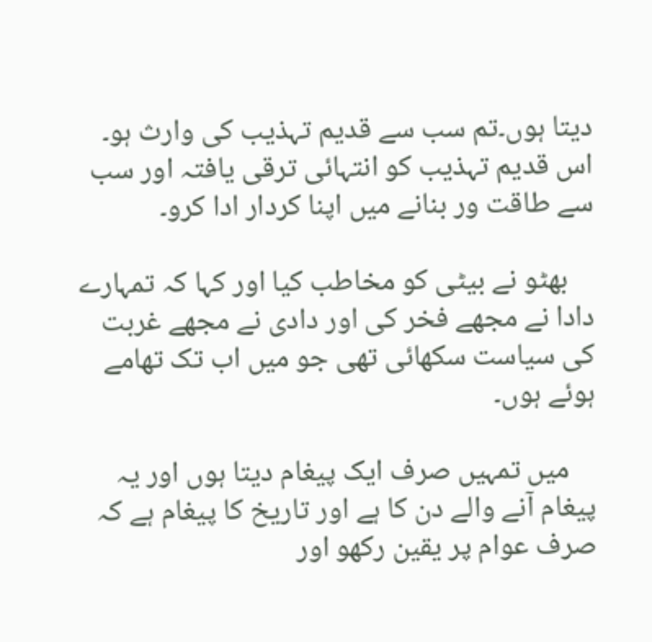دیتا ہوں۔تم سب سے قدیم تہذیب کی وارث ہو۔ اس قدیم تہذیب کو انتہائی ترقی یافتہ اور سب سے طاقت ور بنانے میں اپنا کردار ادا کرو۔

    بھٹو نے بیٹی کو مخاطب کیا اور کہا کہ تمہارے دادا نے مجھے فخر کی اور دادی نے مجھے غربت کی سیاست سکھائی تھی جو میں اب تک تھامے ہوئے ہوں۔

    میں تمہیں صرف ایک پیغام دیتا ہوں اور یہ پیغام آنے والے دن کا ہے اور تاریخ کا پیغام ہے کہ صرف عوام پر یقین رکھو اور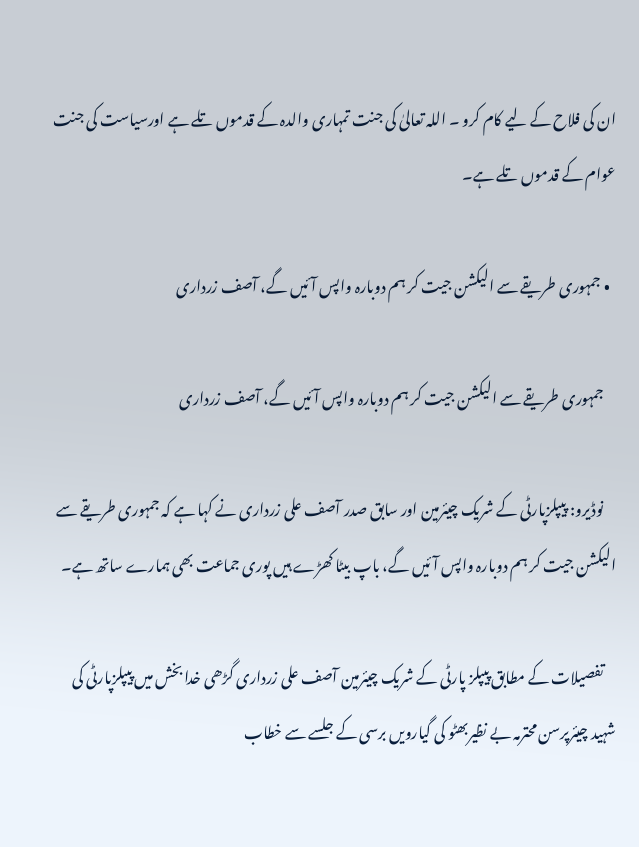ان کی فلاح کے لیے کام کرو ۔ اللہ تعالیٰ کی جنت تمہاری والدہ کے قدموں تلے ہے اورسیاست کی جنت عوام کے قدموں تلے ہے۔

  • جمہوری طریقے سے الیکشن جیت کر ہم دوبارہ واپس آئیں گے، آصف زرداری

    جمہوری طریقے سے الیکشن جیت کر ہم دوبارہ واپس آئیں گے، آصف زرداری

    نوڈیرو: پیپلزپارٹی کے شریک چیئرمین اور سابق صدر آصف علی زرداری نے کہا ہے کہ جمہوری طریقے سے الیکشن جیت کر ہم دوبارہ واپس آئیں گے، باپ بیٹا کھڑے ہیں پوری جماعت بھی ہمارے ساتھ ہے۔

    تفصیلات کے مطابق پیپلز پارٹی کے شریک چیئرمین آصف علی زرداری گڑھی خدا بخش میں پیپلزپارٹی کی شہید چیئرپرسن محترمہ بے نظیربھٹو کی گیارویں برسی کے جلسے سے خطاب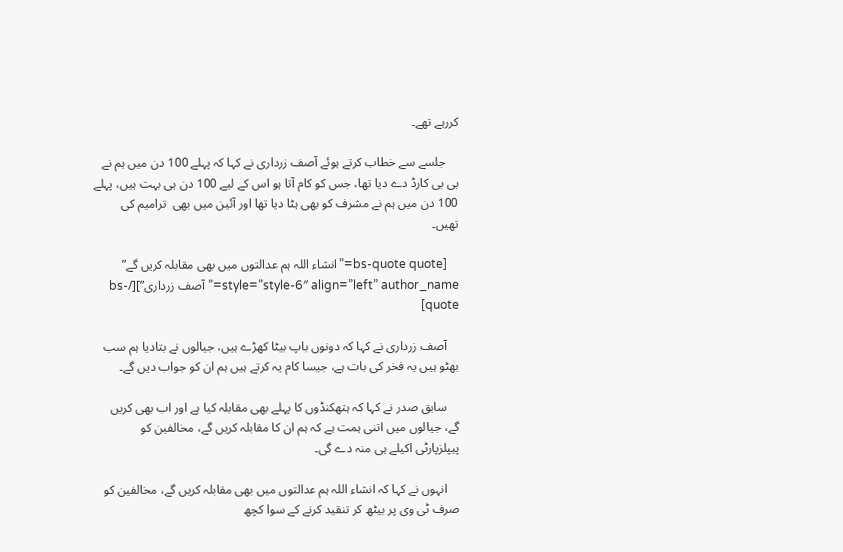کررہے تھے۔

    جلسے سے خطاب کرتے ہوئے آصف زرداری نے کہا کہ پہلے 100 دن میں ہم نے بی بی کارڈ دے دیا تھا، جس کو کام آتا ہو اس کے لیے 100 دن ہی بہت ہیں، پہلے 100 دن میں ہم نے مشرف کو بھی ہٹا دیا تھا اور آئین میں بھی  ترامیم کی تھیں۔

    [bs-quote quote=”انشاء اللہ ہم عدالتوں میں بھی مقابلہ کریں گے” style=”style-6″ align=”left” author_name=”آصف زرداری”][/bs-quote]

    آصف زرداری نے کہا کہ دونوں باپ بیٹا کھڑے ہیں، جیالوں نے بتادیا ہم سب بھٹو ہیں یہ فخر کی بات ہے، جیسا کام یہ کرتے ہیں ہم ان کو جواب دیں گے۔

    سابق صدر نے کہا کہ ہتھکنڈوں کا پہلے بھی مقابلہ کیا ہے اور اب بھی کریں گے، جیالوں میں اتنی ہمت ہے کہ ہم ان کا مقابلہ کریں گے، مخالفین کو پیپلزپارٹی اکیلے ہی منہ دے گی۔

    انہوں نے کہا کہ انشاء اللہ ہم عدالتوں میں بھی مقابلہ کریں گے، مخالفین کو صرف ٹی وی پر بیٹھ کر تنقید کرنے کے سوا کچھ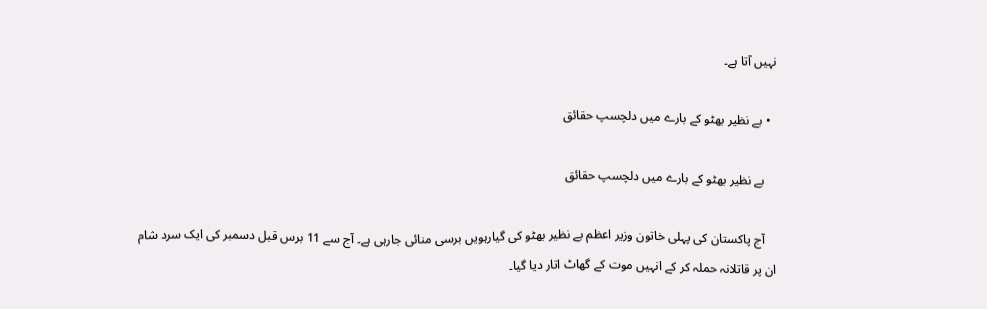نہیں آتا ہے۔

  • بے نظیر بھٹو کے بارے میں دلچسپ حقائق

    بے نظیر بھٹو کے بارے میں دلچسپ حقائق

    آج پاکستان کی پہلی خاتون وزیر اعظم بے نظیر بھٹو کی گیارہویں برسی منائی جارہی ہے۔ آج سے 11 برس قبل دسمبر کی ایک سرد شام ان پر قاتلانہ حملہ کر کے انہیں موت کے گھاٹ اتار دیا گیا۔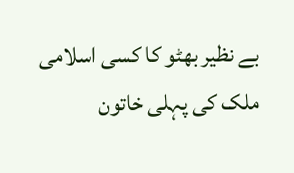بے نظیر بھٹو کا کسی اسلامی ملک کی پہلی خاتون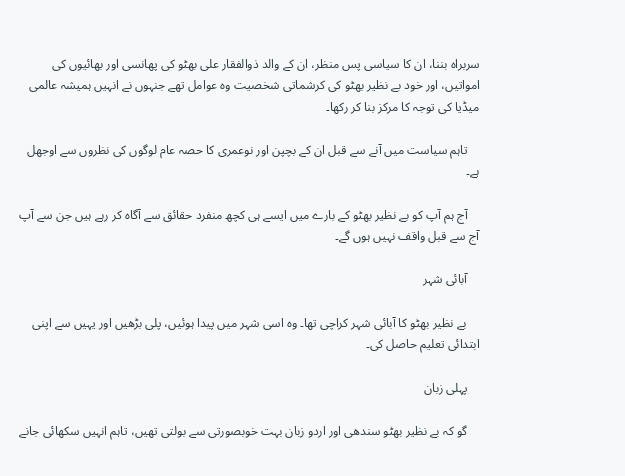سربراہ بننا، ان کا سیاسی پس منظر، ان کے والد ذوالفقار علی بھٹو کی پھانسی اور بھائیوں کی امواتیں، اور خود بے نظیر بھٹو کی کرشماتی شخصیت وہ عوامل تھے جنہوں نے انہیں ہمیشہ عالمی میڈیا کی توجہ کا مرکز بنا کر رکھا۔

    تاہم سیاست میں آنے سے قبل ان کے بچپن اور نوعمری کا حصہ عام لوگوں کی نظروں سے اوجھل ہے۔

    آج ہم آپ کو بے نظیر بھٹو کے بارے میں ایسے ہی کچھ منفرد حقائق سے آگاہ کر رہے ہیں جن سے آپ آج سے قبل واقف نہیں ہوں گے۔

    آبائی شہر

    بے نظیر بھٹو کا آبائی شہر کراچی تھا۔ وہ اسی شہر میں پیدا ہوئیں، پلی بڑھیں اور یہیں سے اپنی ابتدائی تعلیم حاصل کی۔

    پہلی زبان

    گو کہ بے نظیر بھٹو سندھی اور اردو زبان بہت خوبصورتی سے بولتی تھیں، تاہم انہیں سکھائی جانے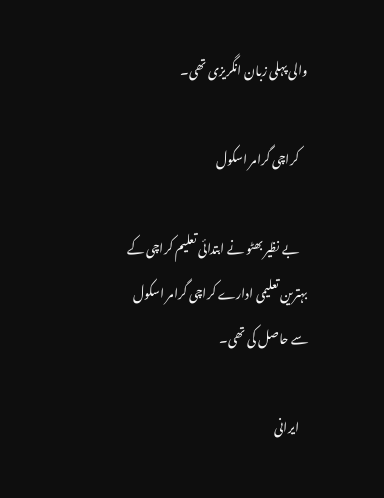والی پہلی زبان انگریزی تھی۔

    کراچی گرامر اسکول

    بے نظیر بھٹو نے ابتدائی تعلیم کراچی کے بہترین تعلیمی ادارے کراچی گرامر اسکول سے حاصل کی تھی۔

    ایرانی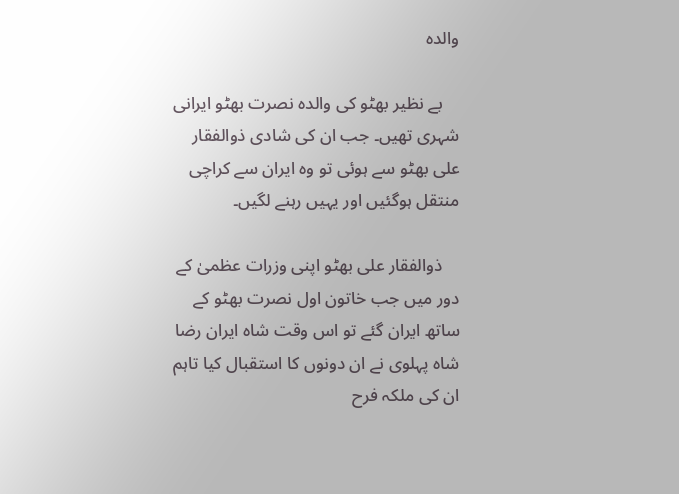والدہ

    بے نظیر بھٹو کی والدہ نصرت بھٹو ایرانی شہری تھیں۔ جب ان کی شادی ذوالفقار علی بھٹو سے ہوئی تو وہ ایران سے کراچی منتقل ہوگئیں اور یہیں رہنے لگیں۔

    ذوالفقار علی بھٹو اپنی وزرات عظمیٰ کے دور میں جب خاتون اول نصرت بھٹو کے ساتھ ایران گئے تو اس وقت شاہ ایران رضا شاہ پہلوی نے ان دونوں کا استقبال کیا تاہم ان کی ملکہ فرح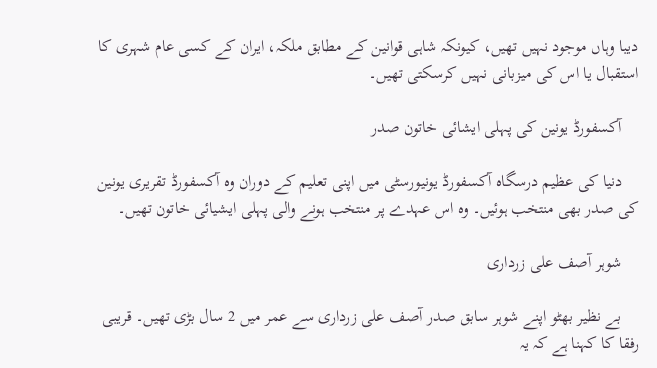دیبا وہاں موجود نہیں تھیں، کیونکہ شاہی قوانین کے مطابق ملکہ، ایران کے کسی عام شہری کا استقبال یا اس کی میزبانی نہیں کرسکتی تھیں۔

    آکسفورڈ یونین کی پہلی ایشائی خاتون صدر

    دنیا کی عظیم درسگاہ آکسفورڈ یونیورسٹی میں اپنی تعلیم کے دوران وہ آکسفورڈ تقریری یونین کی صدر بھی منتخب ہوئیں۔ وہ اس عہدے پر منتخب ہونے والی پہلی ایشیائی خاتون تھیں۔

    شوہر آصف علی زرداری

    بے نظیر بھٹو اپنے شوہر سابق صدر آصف علی زرداری سے عمر میں 2 سال بڑی تھیں۔ قریبی رفقا کا کہنا ہے کہ یہ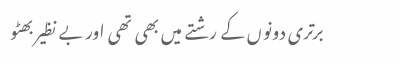برتری دونوں کے رشتے میں بھی تھی اور بے نظیر بھٹو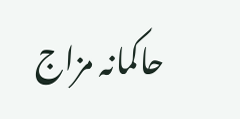حاکمانہ مزاج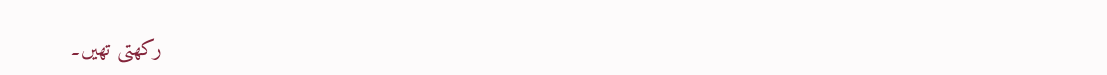رکھتی تھیں۔